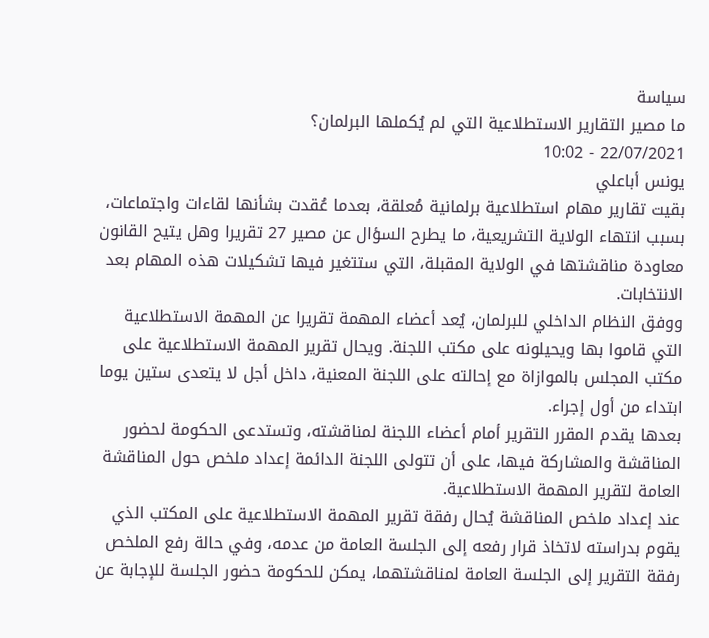سياسة
ما مصير التقارير الاستطلاعية التي لم يُكملها البرلمان؟
22/07/2021 - 10:02
يونس أباعلي
بقيت تقارير مهام استطلاعية برلمانية مُعلقة، بعدما عُقدت بشأنها لقاءات واجتماعات، بسبب انتهاء الولاية التشريعية، ما يطرح السؤال عن مصير 27 تقريرا وهل يتيح القانون معاودة مناقشتها في الولاية المقبلة، التي ستتغير فيها تشكيلات هذه المهام بعد الانتخابات.
ووفق النظام الداخلي للبرلمان، يُعد أعضاء المهمة تقريرا عن المهمة الاستطلاعية التي قاموا بها ويحيلونه على مكتب اللجنة. ويحال تقرير المهمة الاستطلاعية على مكتب المجلس بالموازاة مع إحالته على اللجنة المعنية، داخل أجل لا يتعدى ستين يوما ابتداء من أول إجراء.
بعدها يقدم المقرر التقرير أمام أعضاء اللجنة لمناقشته، وتستدعى الحكومة لحضور المناقشة والمشاركة فيها، على أن تتولى اللجنة الدائمة إعداد ملخص حول المناقشة العامة لتقرير المهمة الاستطلاعية.
عند إعداد ملخص المناقشة يُحال رفقة تقرير المهمة الاستطلاعية على المكتب الذي يقوم بدراسته لاتخاذ قرار رفعه إلى الجلسة العامة من عدمه، وفي حالة رفع الملخص رفقة التقرير إلى الجلسة العامة لمناقشتهما، يمكن للحكومة حضور الجلسة للإجابة عن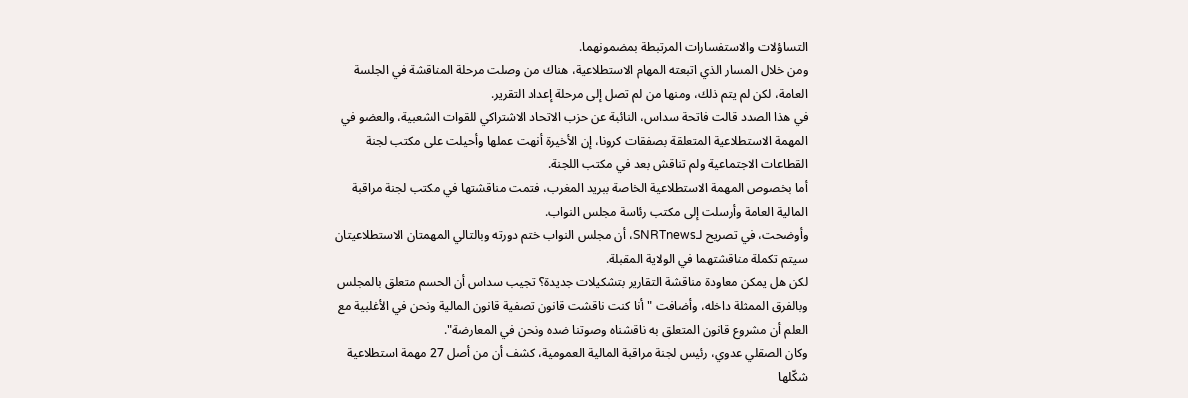التساؤلات والاستفسارات المرتبطة بمضمونهما.
ومن خلال المسار الذي اتبعته المهام الاستطلاعية، هناك من وصلت مرحلة المناقشة في الجلسة العامة، لكن لم يتم ذلك، ومنها من لم تصل إلى مرحلة إعداد التقرير.
في هذا الصدد قالت فاتحة سداس، النائبة عن حزب الاتحاد الاشتراكي للقوات الشعبية، والعضو في المهمة الاستطلاعية المتعلقة بصفقات كرونا، إن الأخيرة أنهت عملها وأحيلت على مكتب لجنة القطاعات الاجتماعية ولم تناقش بعد في مكتب اللجنة.
أما بخصوص المهمة الاستطلاعية الخاصة ببريد المغرب، فتمت مناقشتها في مكتب لجنة مراقبة المالية العامة وأرسلت إلى مكتب رئاسة مجلس النواب.
وأوضحت، في تصريح لـSNRTnews، أن مجلس النواب ختم دورته وبالتالي المهمتان الاستطلاعيتان سيتم تكملة مناقشتهما في الولاية المقبلة.
لكن هل يمكن معاودة مناقشة التقارير بتشكيلات جديدة؟ تجيب سداس أن الحسم متعلق بالمجلس وبالفرق الممثلة داخله، وأضافت "أنا كنت ناقشت قانون تصفية قانون المالية ونحن في الأغلبية مع العلم أن مشروع قانون المتعلق به ناقشناه وصوتنا ضده ونحن في المعارضة".
وكان الصقلي عدوي، رئيس لجنة مراقبة المالية العمومية، كشف أن من أصل 27 مهمة استطلاعية شكّلها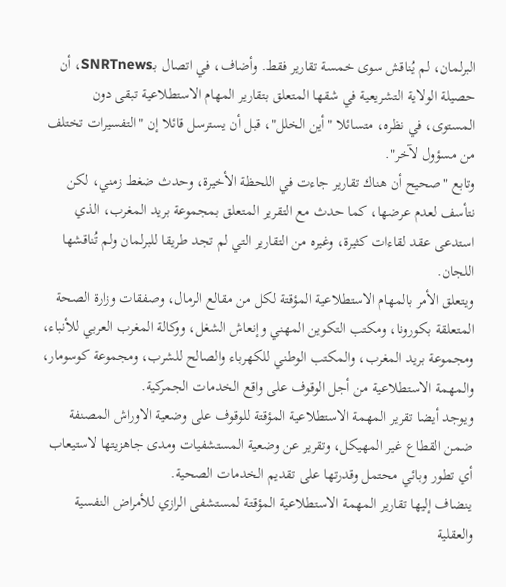البرلمان، لم يُناقش سوى خمسة تقارير فقط. وأضاف، في اتصال بـSNRTnews، أن حصيلة الولاية التشريعية في شقها المتعلق بتقارير المهام الاستطلاعية تبقى دون المستوى، في نظره، متسائلا "أين الخلل"، قبل أن يسترسل قائلا إن "التفسيرات تختلف من مسؤول لآخر".
وتابع "صحيح أن هناك تقارير جاءت في اللحظة الأخيرة، وحدث ضغط زمني، لكن نتأسف لعدم عرضها، كما حدث مع التقرير المتعلق بمجموعة بريد المغرب، الذي استدعى عقد لقاءات كثيرة، وغيره من التقارير التي لم تجد طريقا للبرلمان ولم تُناقشها اللجان.
ويتعلق الأمر بالمهام الاستطلاعية المؤقتة لكل من مقالع الرمال، وصفقات وزارة الصحة المتعلقة بكورونا، ومكتب التكوين المهني وإنعاش الشغل، ووكالة المغرب العربي للأنباء، ومجموعة بريد المغرب، والمكتب الوطني للكهرباء والصالح للشرب، ومجموعة كوسومار، والمهمة الاستطلاعية من أجل الوقوف على واقع الخدمات الجمركية.
ويوجد أيضا تقرير المهمة الاستطلاعية المؤقتة للوقوف على وضعية الاوراش المصنفة ضمن القطاع غير المهيكل، وتقرير عن وضعية المستشفيات ومدى جاهزيتها لاستيعاب أي تطور وبائي محتمل وقدرتها على تقديم الخدمات الصحية.
ينضاف إليها تقارير المهمة الاستطلاعية المؤقتة لمستشفى الرازي للأمراض النفسية والعقلية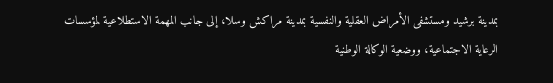بمدينة برشيد ومستشفى الأمراض العقلية والنفسية بمدينة مراكش وسلا، إلى جانب المهمة الاستطلاعية لمؤسسات الرعاية الاجتماعية، ووضعية الوكالة الوطنية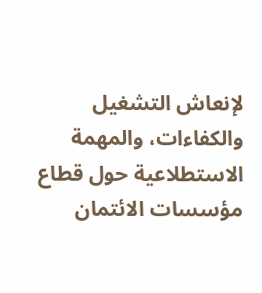لإنعاش التشغيل والكفاءات، والمهمة الاستطلاعية حول قطاع مؤسسات الائتمان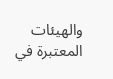والهيئات المعتبرة في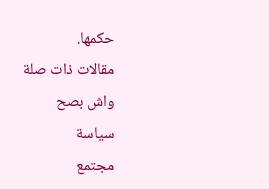حكمها.
مقالات ذات صلة
واش بصح
سياسة
مجتمع